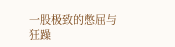一股极致的憋屈与狂躁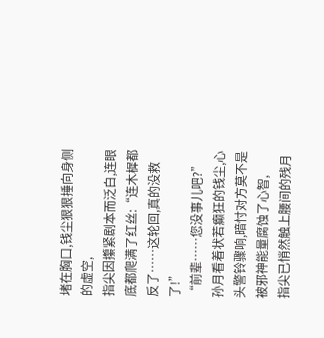堵在胸口,钱尘狠狠捶向身侧的虚空,
指尖因攥紧剧本而泛白,连眼底都爬满了红丝:“连木樨都反了……这轮回,真的没救了!”
“前辈……您没事儿吧?”
孙月看着状若癫狂的钱尘,心头警铃骤响,暗忖对方莫不是被邪神能量腐蚀了心智,
指尖已悄然触上腰间的残月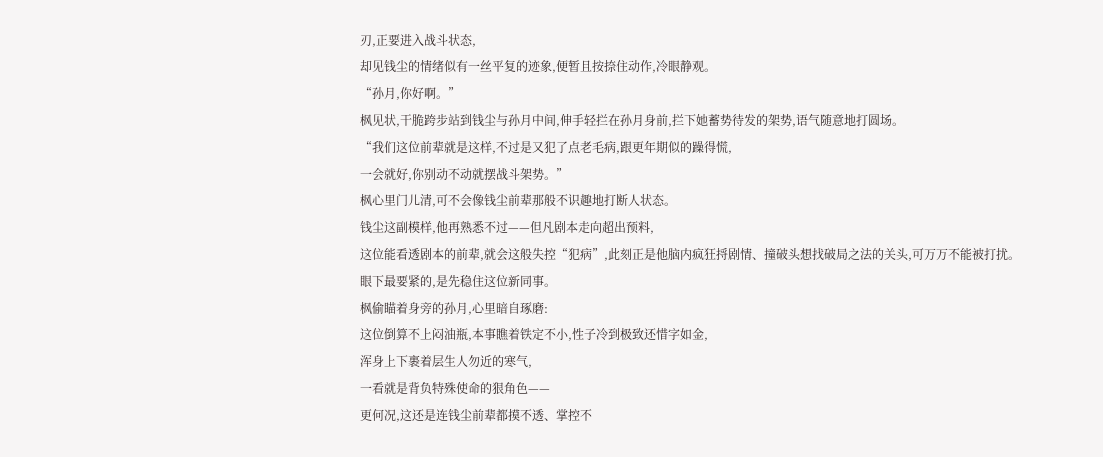刃,正要进入战斗状态,
却见钱尘的情绪似有一丝平复的迹象,便暂且按捺住动作,冷眼静观。
“孙月,你好啊。”
枫见状,干脆跨步站到钱尘与孙月中间,伸手轻拦在孙月身前,拦下她蓄势待发的架势,语气随意地打圆场。
“我们这位前辈就是这样,不过是又犯了点老毛病,跟更年期似的躁得慌,
一会就好,你别动不动就摆战斗架势。”
枫心里门儿清,可不会像钱尘前辈那般不识趣地打断人状态。
钱尘这副模样,他再熟悉不过——但凡剧本走向超出预料,
这位能看透剧本的前辈,就会这般失控“犯病”,此刻正是他脑内疯狂捋剧情、撞破头想找破局之法的关头,可万万不能被打扰。
眼下最要紧的,是先稳住这位新同事。
枫偷瞄着身旁的孙月,心里暗自琢磨:
这位倒算不上闷油瓶,本事瞧着铁定不小,性子冷到极致还惜字如金,
浑身上下裹着层生人勿近的寒气,
一看就是背负特殊使命的狠角色——
更何况,这还是连钱尘前辈都摸不透、掌控不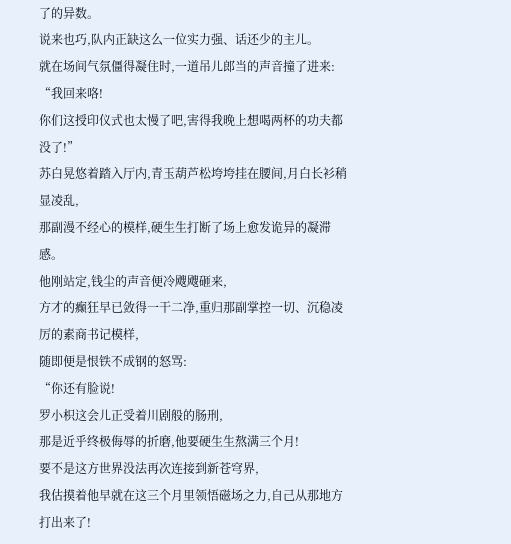了的异数。
说来也巧,队内正缺这么一位实力强、话还少的主儿。
就在场间气氛僵得凝住时,一道吊儿郎当的声音撞了进来:
“我回来咯!
你们这授印仪式也太慢了吧,害得我晚上想喝两杯的功夫都没了!”
苏白晃悠着踏入厅内,青玉葫芦松垮垮挂在腰间,月白长衫稍显凌乱,
那副漫不经心的模样,硬生生打断了场上愈发诡异的凝滞感。
他刚站定,钱尘的声音便冷飕飕砸来,
方才的癫狂早已敛得一干二净,重归那副掌控一切、沉稳凌厉的素商书记模样,
随即便是恨铁不成钢的怒骂:
“你还有脸说!
罗小枳这会儿正受着川剧般的肠刑,
那是近乎终极侮辱的折磨,他要硬生生熬满三个月!
要不是这方世界没法再次连接到新苍穹界,
我估摸着他早就在这三个月里领悟磁场之力,自己从那地方打出来了!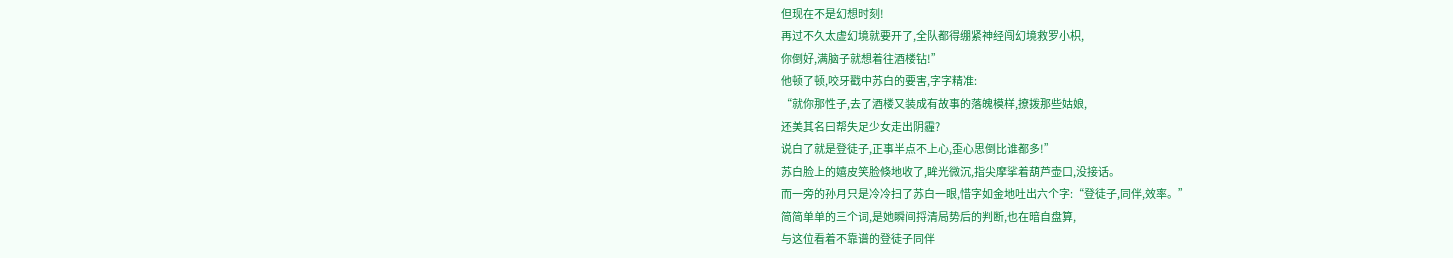但现在不是幻想时刻!
再过不久太虚幻境就要开了,全队都得绷紧神经闯幻境救罗小枳,
你倒好,满脑子就想着往酒楼钻!”
他顿了顿,咬牙戳中苏白的要害,字字精准:
“就你那性子,去了酒楼又装成有故事的落魄模样,撩拨那些姑娘,
还美其名曰帮失足少女走出阴霾?
说白了就是登徒子,正事半点不上心,歪心思倒比谁都多!”
苏白脸上的嬉皮笑脸倏地收了,眸光微沉,指尖摩挲着葫芦壶口,没接话。
而一旁的孙月只是冷冷扫了苏白一眼,惜字如金地吐出六个字:“登徒子,同伴,效率。”
简简单单的三个词,是她瞬间捋清局势后的判断,也在暗自盘算,
与这位看着不靠谱的登徒子同伴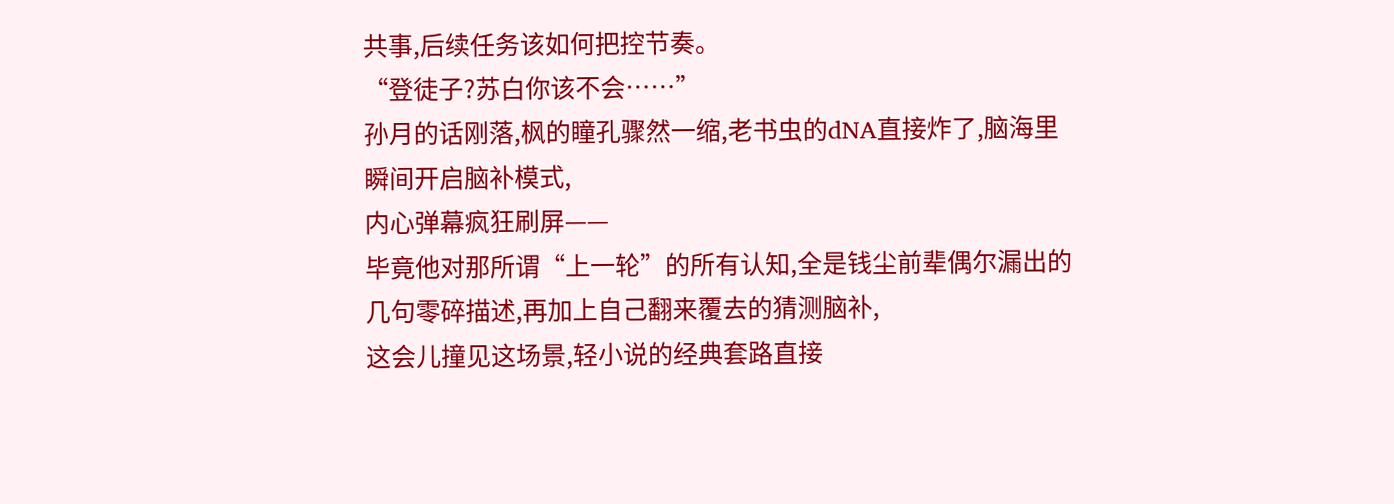共事,后续任务该如何把控节奏。
“登徒子?苏白你该不会……”
孙月的话刚落,枫的瞳孔骤然一缩,老书虫的dNA直接炸了,脑海里瞬间开启脑补模式,
内心弹幕疯狂刷屏——
毕竟他对那所谓“上一轮”的所有认知,全是钱尘前辈偶尔漏出的几句零碎描述,再加上自己翻来覆去的猜测脑补,
这会儿撞见这场景,轻小说的经典套路直接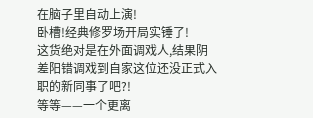在脑子里自动上演!
卧槽!经典修罗场开局实锤了!
这货绝对是在外面调戏人,结果阴差阳错调戏到自家这位还没正式入职的新同事了吧?!
等等——一个更离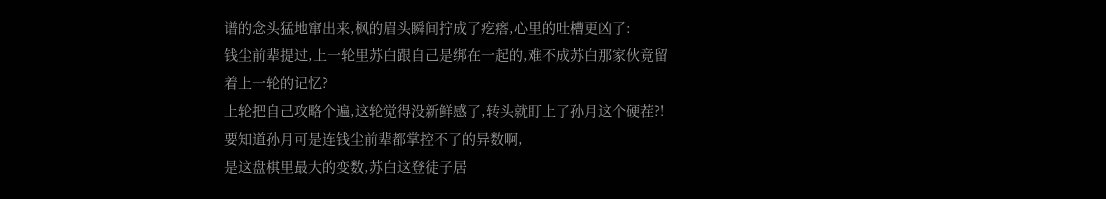谱的念头猛地窜出来,枫的眉头瞬间拧成了疙瘩,心里的吐槽更凶了:
钱尘前辈提过,上一轮里苏白跟自己是绑在一起的,难不成苏白那家伙竟留着上一轮的记忆?
上轮把自己攻略个遍,这轮觉得没新鲜感了,转头就盯上了孙月这个硬茬?!
要知道孙月可是连钱尘前辈都掌控不了的异数啊,
是这盘棋里最大的变数,苏白这登徒子居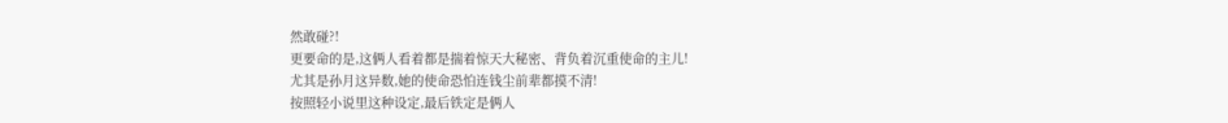然敢碰?!
更要命的是,这俩人看着都是揣着惊天大秘密、背负着沉重使命的主儿!
尤其是孙月这异数,她的使命恐怕连钱尘前辈都摸不清!
按照轻小说里这种设定,最后铁定是俩人